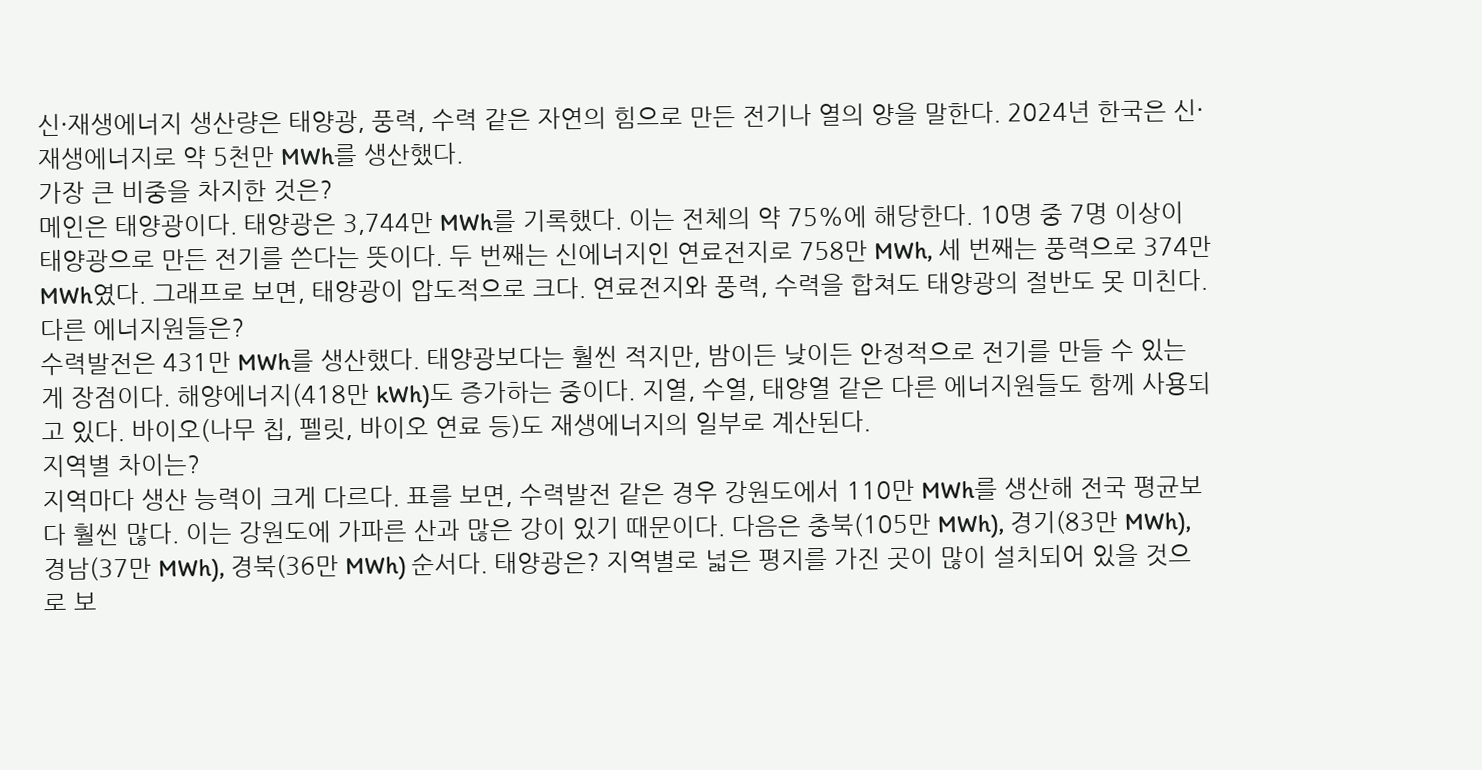신·재생에너지 생산량은 태양광, 풍력, 수력 같은 자연의 힘으로 만든 전기나 열의 양을 말한다. 2024년 한국은 신·재생에너지로 약 5천만 MWh를 생산했다.
가장 큰 비중을 차지한 것은?
메인은 태양광이다. 태양광은 3,744만 MWh를 기록했다. 이는 전체의 약 75%에 해당한다. 10명 중 7명 이상이 태양광으로 만든 전기를 쓴다는 뜻이다. 두 번째는 신에너지인 연료전지로 758만 MWh, 세 번째는 풍력으로 374만 MWh였다. 그래프로 보면, 태양광이 압도적으로 크다. 연료전지와 풍력, 수력을 합쳐도 태양광의 절반도 못 미친다.
다른 에너지원들은?
수력발전은 431만 MWh를 생산했다. 태양광보다는 훨씬 적지만, 밤이든 낮이든 안정적으로 전기를 만들 수 있는 게 장점이다. 해양에너지(418만 kWh)도 증가하는 중이다. 지열, 수열, 태양열 같은 다른 에너지원들도 함께 사용되고 있다. 바이오(나무 칩, 펠릿, 바이오 연료 등)도 재생에너지의 일부로 계산된다.
지역별 차이는?
지역마다 생산 능력이 크게 다르다. 표를 보면, 수력발전 같은 경우 강원도에서 110만 MWh를 생산해 전국 평균보다 훨씬 많다. 이는 강원도에 가파른 산과 많은 강이 있기 때문이다. 다음은 충북(105만 MWh), 경기(83만 MWh), 경남(37만 MWh), 경북(36만 MWh) 순서다. 태양광은? 지역별로 넓은 평지를 가진 곳이 많이 설치되어 있을 것으로 보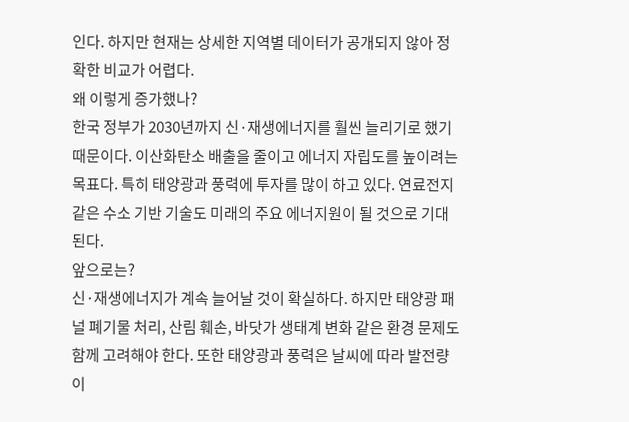인다. 하지만 현재는 상세한 지역별 데이터가 공개되지 않아 정확한 비교가 어렵다.
왜 이렇게 증가했나?
한국 정부가 2030년까지 신·재생에너지를 훨씬 늘리기로 했기 때문이다. 이산화탄소 배출을 줄이고 에너지 자립도를 높이려는 목표다. 특히 태양광과 풍력에 투자를 많이 하고 있다. 연료전지 같은 수소 기반 기술도 미래의 주요 에너지원이 될 것으로 기대된다.
앞으로는?
신·재생에너지가 계속 늘어날 것이 확실하다. 하지만 태양광 패널 폐기물 처리, 산림 훼손, 바닷가 생태계 변화 같은 환경 문제도 함께 고려해야 한다. 또한 태양광과 풍력은 날씨에 따라 발전량이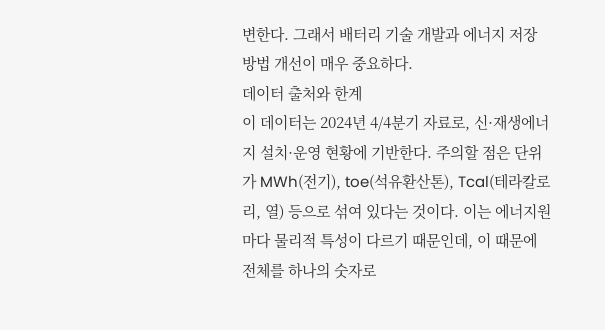변한다. 그래서 배터리 기술 개발과 에너지 저장 방법 개선이 매우 중요하다.
데이터 출처와 한계
이 데이터는 2024년 4/4분기 자료로, 신·재생에너지 설치·운영 현황에 기반한다. 주의할 점은 단위가 MWh(전기), toe(석유환산톤), Tcal(테라칼로리, 열) 등으로 섞여 있다는 것이다. 이는 에너지원마다 물리적 특성이 다르기 때문인데, 이 때문에 전체를 하나의 숫자로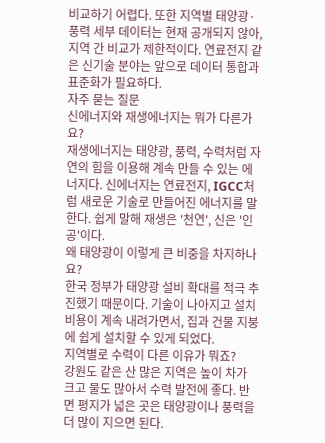비교하기 어렵다. 또한 지역별 태양광·풍력 세부 데이터는 현재 공개되지 않아, 지역 간 비교가 제한적이다. 연료전지 같은 신기술 분야는 앞으로 데이터 통합과 표준화가 필요하다.
자주 묻는 질문
신에너지와 재생에너지는 뭐가 다른가요?
재생에너지는 태양광, 풍력, 수력처럼 자연의 힘을 이용해 계속 만들 수 있는 에너지다. 신에너지는 연료전지, IGCC처럼 새로운 기술로 만들어진 에너지를 말한다. 쉽게 말해 재생은 '천연', 신은 '인공'이다.
왜 태양광이 이렇게 큰 비중을 차지하나요?
한국 정부가 태양광 설비 확대를 적극 추진했기 때문이다. 기술이 나아지고 설치 비용이 계속 내려가면서, 집과 건물 지붕에 쉽게 설치할 수 있게 되었다.
지역별로 수력이 다른 이유가 뭐죠?
강원도 같은 산 많은 지역은 높이 차가 크고 물도 많아서 수력 발전에 좋다. 반면 평지가 넓은 곳은 태양광이나 풍력을 더 많이 지으면 된다.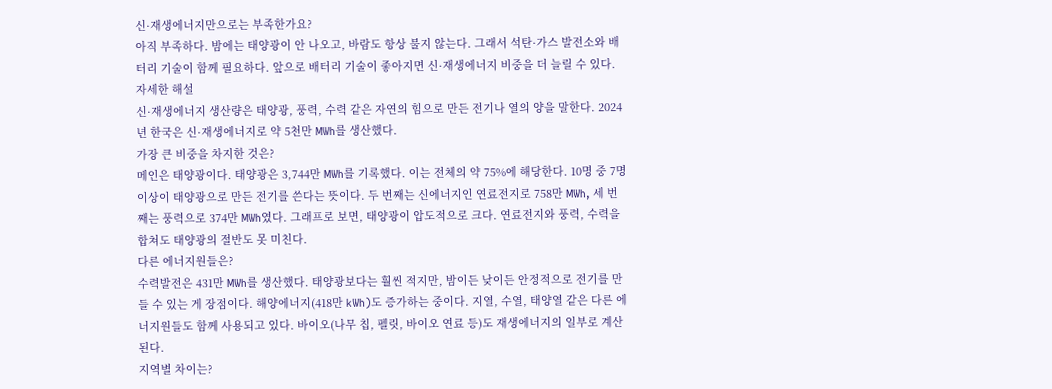신·재생에너지만으로는 부족한가요?
아직 부족하다. 밤에는 태양광이 안 나오고, 바람도 항상 불지 않는다. 그래서 석탄·가스 발전소와 배터리 기술이 함께 필요하다. 앞으로 배터리 기술이 좋아지면 신·재생에너지 비중을 더 늘릴 수 있다.
자세한 해설
신·재생에너지 생산량은 태양광, 풍력, 수력 같은 자연의 힘으로 만든 전기나 열의 양을 말한다. 2024년 한국은 신·재생에너지로 약 5천만 MWh를 생산했다.
가장 큰 비중을 차지한 것은?
메인은 태양광이다. 태양광은 3,744만 MWh를 기록했다. 이는 전체의 약 75%에 해당한다. 10명 중 7명 이상이 태양광으로 만든 전기를 쓴다는 뜻이다. 두 번째는 신에너지인 연료전지로 758만 MWh, 세 번째는 풍력으로 374만 MWh였다. 그래프로 보면, 태양광이 압도적으로 크다. 연료전지와 풍력, 수력을 합쳐도 태양광의 절반도 못 미친다.
다른 에너지원들은?
수력발전은 431만 MWh를 생산했다. 태양광보다는 훨씬 적지만, 밤이든 낮이든 안정적으로 전기를 만들 수 있는 게 장점이다. 해양에너지(418만 kWh)도 증가하는 중이다. 지열, 수열, 태양열 같은 다른 에너지원들도 함께 사용되고 있다. 바이오(나무 칩, 펠릿, 바이오 연료 등)도 재생에너지의 일부로 계산된다.
지역별 차이는?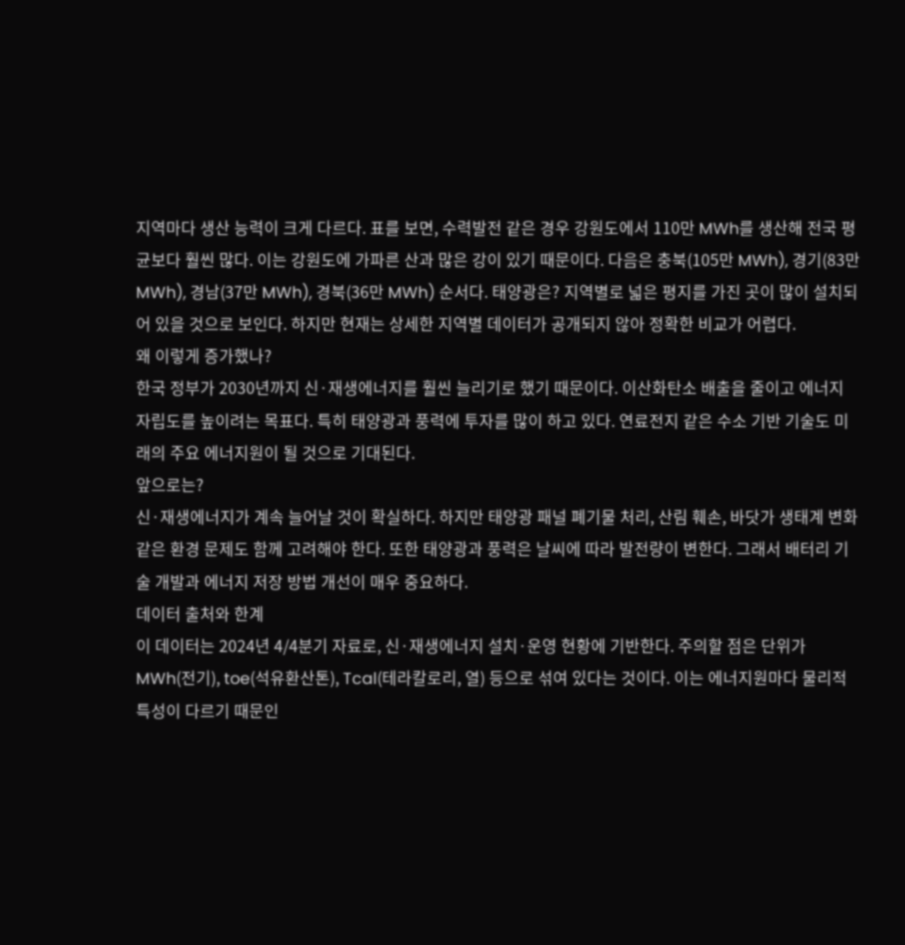지역마다 생산 능력이 크게 다르다. 표를 보면, 수력발전 같은 경우 강원도에서 110만 MWh를 생산해 전국 평균보다 훨씬 많다. 이는 강원도에 가파른 산과 많은 강이 있기 때문이다. 다음은 충북(105만 MWh), 경기(83만 MWh), 경남(37만 MWh), 경북(36만 MWh) 순서다. 태양광은? 지역별로 넓은 평지를 가진 곳이 많이 설치되어 있을 것으로 보인다. 하지만 현재는 상세한 지역별 데이터가 공개되지 않아 정확한 비교가 어렵다.
왜 이렇게 증가했나?
한국 정부가 2030년까지 신·재생에너지를 훨씬 늘리기로 했기 때문이다. 이산화탄소 배출을 줄이고 에너지 자립도를 높이려는 목표다. 특히 태양광과 풍력에 투자를 많이 하고 있다. 연료전지 같은 수소 기반 기술도 미래의 주요 에너지원이 될 것으로 기대된다.
앞으로는?
신·재생에너지가 계속 늘어날 것이 확실하다. 하지만 태양광 패널 폐기물 처리, 산림 훼손, 바닷가 생태계 변화 같은 환경 문제도 함께 고려해야 한다. 또한 태양광과 풍력은 날씨에 따라 발전량이 변한다. 그래서 배터리 기술 개발과 에너지 저장 방법 개선이 매우 중요하다.
데이터 출처와 한계
이 데이터는 2024년 4/4분기 자료로, 신·재생에너지 설치·운영 현황에 기반한다. 주의할 점은 단위가 MWh(전기), toe(석유환산톤), Tcal(테라칼로리, 열) 등으로 섞여 있다는 것이다. 이는 에너지원마다 물리적 특성이 다르기 때문인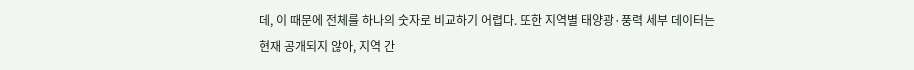데, 이 때문에 전체를 하나의 숫자로 비교하기 어렵다. 또한 지역별 태양광·풍력 세부 데이터는 현재 공개되지 않아, 지역 간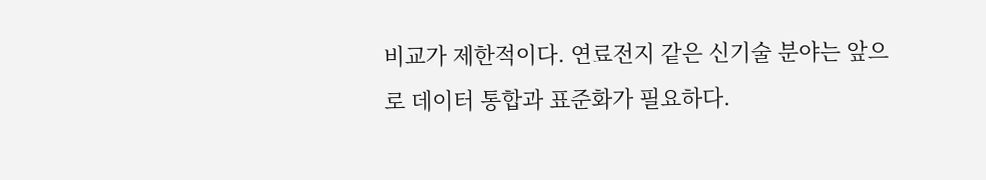비교가 제한적이다. 연료전지 같은 신기술 분야는 앞으로 데이터 통합과 표준화가 필요하다.